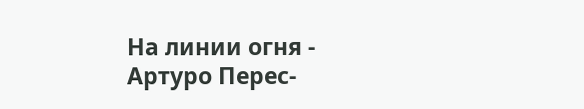На линии огня - Артуро Перес-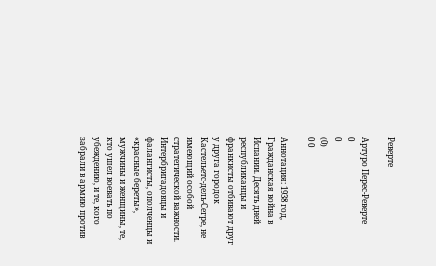Реверте

Артуро Перес-Реверте
0
0
(0)
0 0

Аннотация: 1938 год, Гражданская война в Испании. Десять дней республиканцы и франкисты отбивают друг у друга городок Кастельетс-дель-Сегре, не имеющий особой стратегической важности. Интербригадовцы и фалангисты, ополченцы и «красные береты», мужчины и женщины, те, кто ушел воевать по убеждению, и те, кого забрали в армию против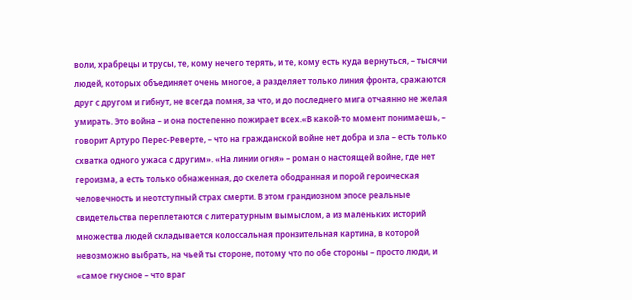воли, храбрецы и трусы, те, кому нечего терять, и те, кому есть куда вернуться, – тысячи людей, которых объединяет очень многое, а разделяет только линия фронта, сражаются друг с другом и гибнут, не всегда помня, за что, и до последнего мига отчаянно не желая умирать. Это война – и она постепенно пожирает всех.«В какой-то момент понимаешь, – говорит Артуро Перес-Реверте, – что на гражданской войне нет добра и зла – есть только схватка одного ужаса с другим». «На линии огня» – роман о настоящей войне, где нет героизма, а есть только обнаженная, до скелета ободранная и порой героическая человечность и неотступный страх смерти. В этом грандиозном эпосе реальные свидетельства переплетаются с литературным вымыслом, а из маленьких историй множества людей складывается колоссальная пронзительная картина, в которой невозможно выбрать, на чьей ты стороне, потому что по обе стороны – просто люди, и «самое гнусное – что враг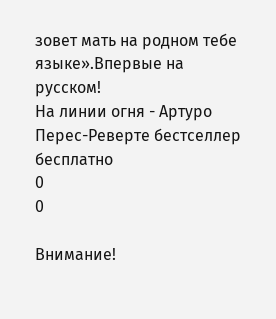зовет мать на родном тебе языке».Впервые на русском!
На линии огня - Артуро Перес-Реверте бестселлер бесплатно
0
0

Внимание!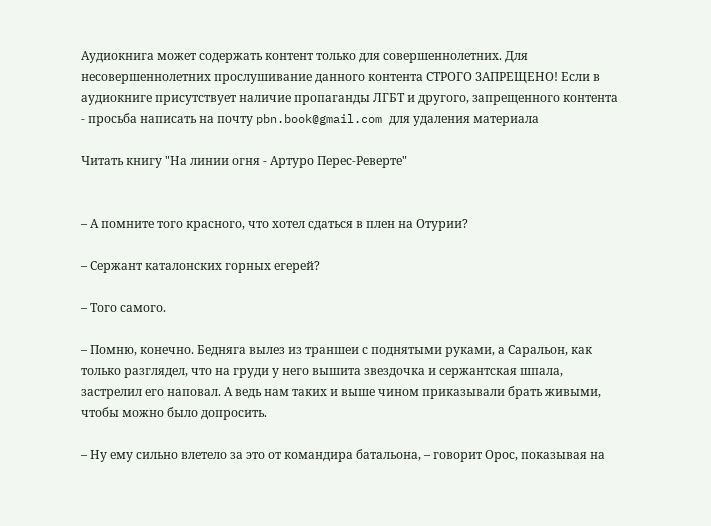Аудиокнига может содержать контент только для совершеннолетних. Для несовершеннолетних прослушивание данного контента СТРОГО ЗАПРЕЩЕНО! Если в аудиокниге присутствует наличие пропаганды ЛГБТ и другого, запрещенного контента - просьба написать на почту pbn.book@gmail.com для удаления материала

Читать книгу "На линии огня - Артуро Перес-Реверте"


– А помните того красного, что хотел сдаться в плен на Отурии?

– Сержант каталонских горных егерей?

– Того самого.

– Помню, конечно. Бедняга вылез из траншеи с поднятыми руками, а Саральон, как только разглядел, что на груди у него вышита звездочка и сержантская шпала, застрелил его наповал. А ведь нам таких и выше чином приказывали брать живыми, чтобы можно было допросить.

– Ну ему сильно влетело за это от командира батальона, – говорит Орос, показывая на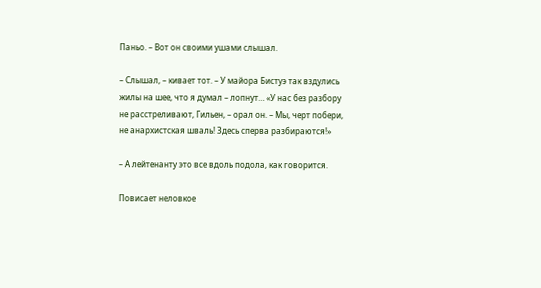Паньо. – Вот он своими ушами слышал.

– Слышал, – кивает тот. – У майора Бистуэ так вздулись жилы на шее, что я думал – лопнут… «У нас без разбору не расстреливают, Гильен, – орал он. – Мы, черт побери, не анархистская шваль! Здесь сперва разбираются!»

– А лейтенанту это все вдоль подола, как говорится.

Повисает неловкое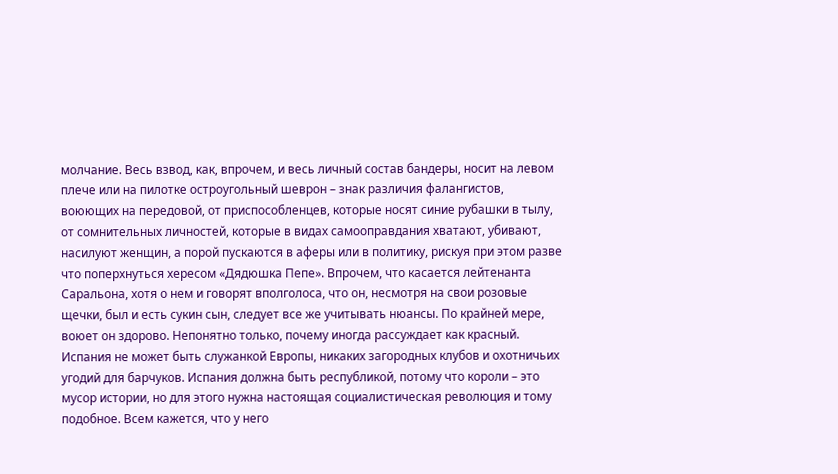молчание. Весь взвод, как, впрочем, и весь личный состав бандеры, носит на левом плече или на пилотке остроугольный шеврон – знак различия фалангистов, воюющих на передовой, от приспособленцев, которые носят синие рубашки в тылу, от сомнительных личностей, которые в видах самооправдания хватают, убивают, насилуют женщин, а порой пускаются в аферы или в политику, рискуя при этом разве что поперхнуться хересом «Дядюшка Пепе». Впрочем, что касается лейтенанта Саральона, хотя о нем и говорят вполголоса, что он, несмотря на свои розовые щечки, был и есть сукин сын, следует все же учитывать нюансы. По крайней мере, воюет он здорово. Непонятно только, почему иногда рассуждает как красный. Испания не может быть служанкой Европы, никаких загородных клубов и охотничьих угодий для барчуков. Испания должна быть республикой, потому что короли – это мусор истории, но для этого нужна настоящая социалистическая революция и тому подобное. Всем кажется, что у него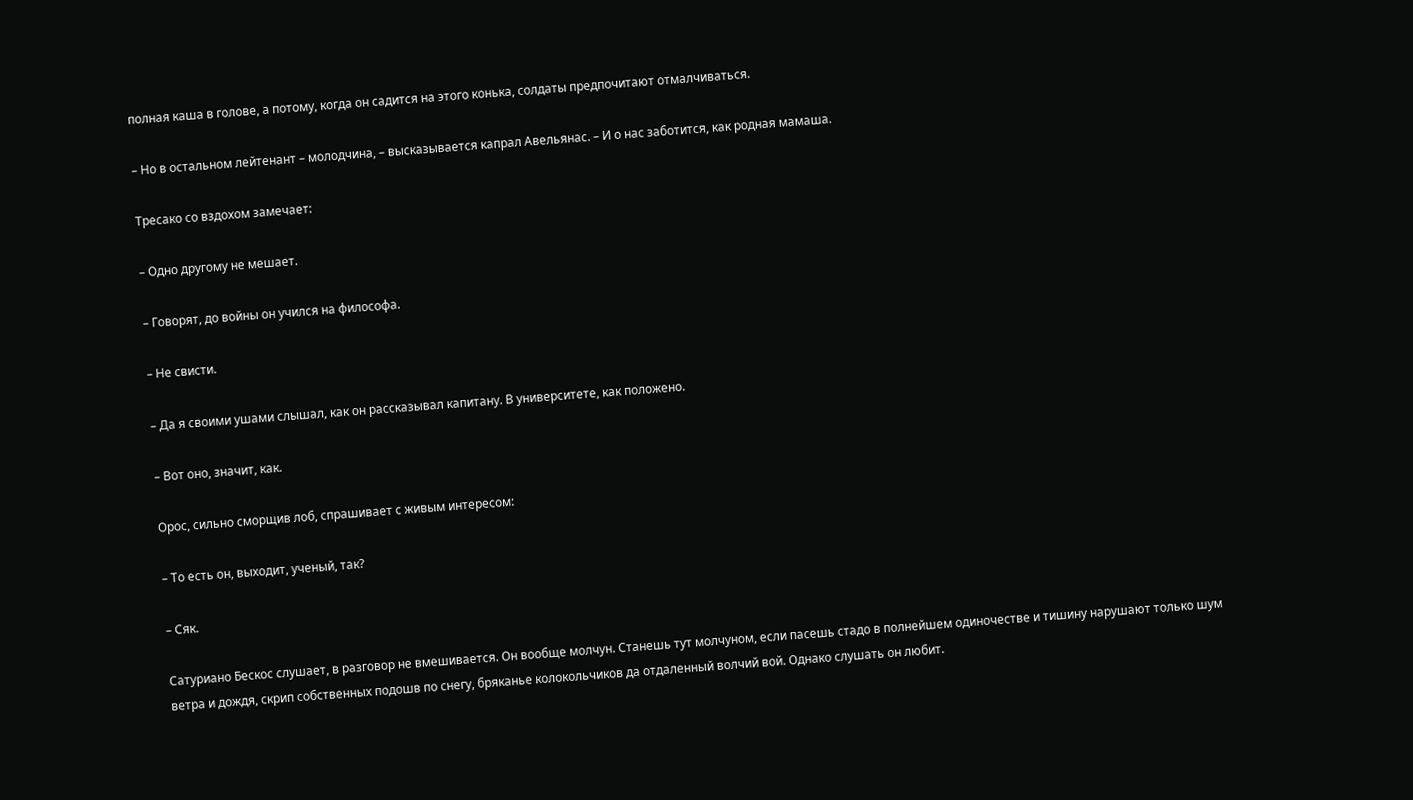полная каша в голове, а потому, когда он садится на этого конька, солдаты предпочитают отмалчиваться.

– Но в остальном лейтенант – молодчина, – высказывается капрал Авельянас. – И о нас заботится, как родная мамаша.

Тресако со вздохом замечает:

– Одно другому не мешает.

– Говорят, до войны он учился на философа.

– Не свисти.

– Да я своими ушами слышал, как он рассказывал капитану. В университете, как положено.

– Вот оно, значит, как.

Орос, сильно сморщив лоб, спрашивает с живым интересом:

– То есть он, выходит, ученый, так?

– Сяк.

Сатуриано Бескос слушает, в разговор не вмешивается. Он вообще молчун. Станешь тут молчуном, если пасешь стадо в полнейшем одиночестве и тишину нарушают только шум ветра и дождя, скрип собственных подошв по снегу, бряканье колокольчиков да отдаленный волчий вой. Однако слушать он любит.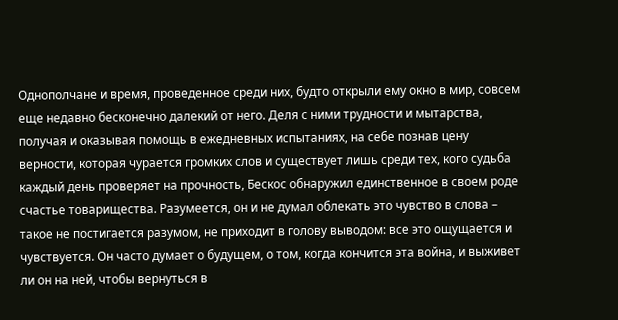Однополчане и время, проведенное среди них, будто открыли ему окно в мир, совсем еще недавно бесконечно далекий от него. Деля с ними трудности и мытарства, получая и оказывая помощь в ежедневных испытаниях, на себе познав цену верности, которая чурается громких слов и существует лишь среди тех, кого судьба каждый день проверяет на прочность, Бескос обнаружил единственное в своем роде счастье товарищества. Разумеется, он и не думал облекать это чувство в слова – такое не постигается разумом, не приходит в голову выводом: все это ощущается и чувствуется. Он часто думает о будущем, о том, когда кончится эта война, и выживет ли он на ней, чтобы вернуться в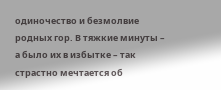одиночество и безмолвие родных гор. В тяжкие минуты – а было их в избытке – так страстно мечтается об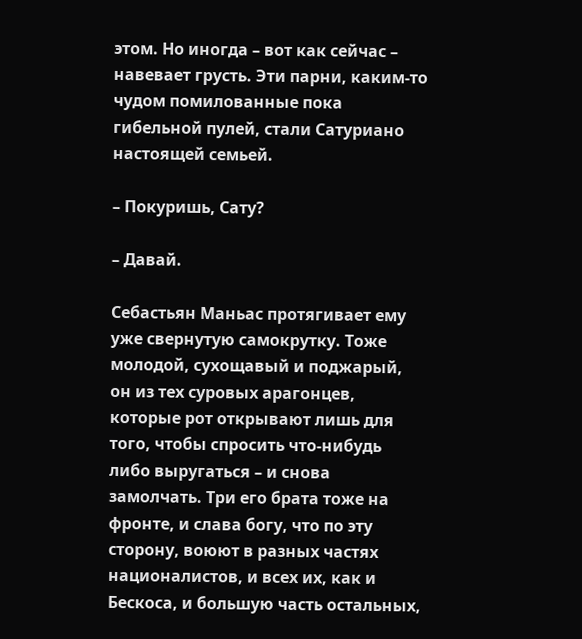этом. Но иногда – вот как сейчас – навевает грусть. Эти парни, каким-то чудом помилованные пока гибельной пулей, стали Сатуриано настоящей семьей.

– Покуришь, Сату?

– Давай.

Себастьян Маньас протягивает ему уже свернутую самокрутку. Тоже молодой, сухощавый и поджарый, он из тех суровых арагонцев, которые рот открывают лишь для того, чтобы спросить что-нибудь либо выругаться – и снова замолчать. Три его брата тоже на фронте, и слава богу, что по эту сторону, воюют в разных частях националистов, и всех их, как и Бескоса, и большую часть остальных,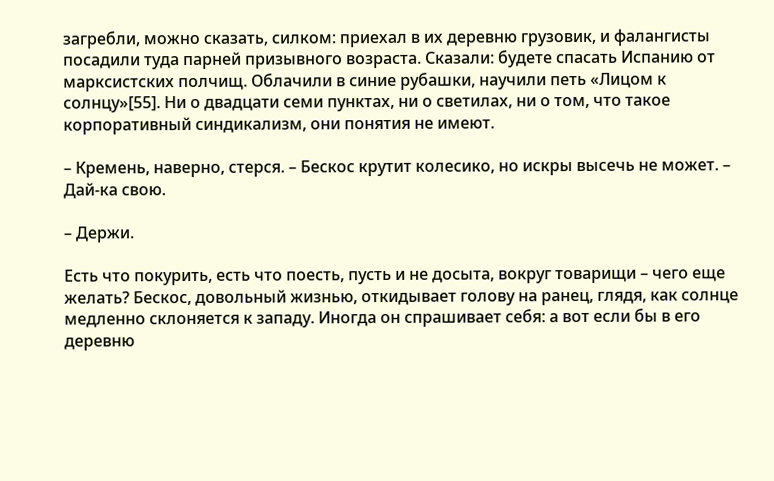загребли, можно сказать, силком: приехал в их деревню грузовик, и фалангисты посадили туда парней призывного возраста. Сказали: будете спасать Испанию от марксистских полчищ. Облачили в синие рубашки, научили петь «Лицом к солнцу»[55]. Ни о двадцати семи пунктах, ни о светилах, ни о том, что такое корпоративный синдикализм, они понятия не имеют.

– Кремень, наверно, стерся. – Бескос крутит колесико, но искры высечь не может. – Дай-ка свою.

– Держи.

Есть что покурить, есть что поесть, пусть и не досыта, вокруг товарищи – чего еще желать? Бескос, довольный жизнью, откидывает голову на ранец, глядя, как солнце медленно склоняется к западу. Иногда он спрашивает себя: а вот если бы в его деревню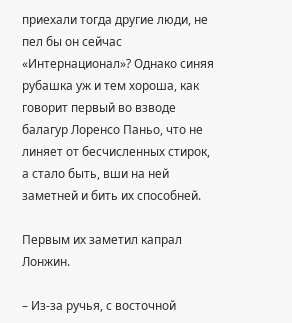приехали тогда другие люди, не пел бы он сейчас «Интернационал»? Однако синяя рубашка уж и тем хороша, как говорит первый во взводе балагур Лоренсо Паньо, что не линяет от бесчисленных стирок, а стало быть, вши на ней заметней и бить их способней.

Первым их заметил капрал Лонжин.

– Из-за ручья, с восточной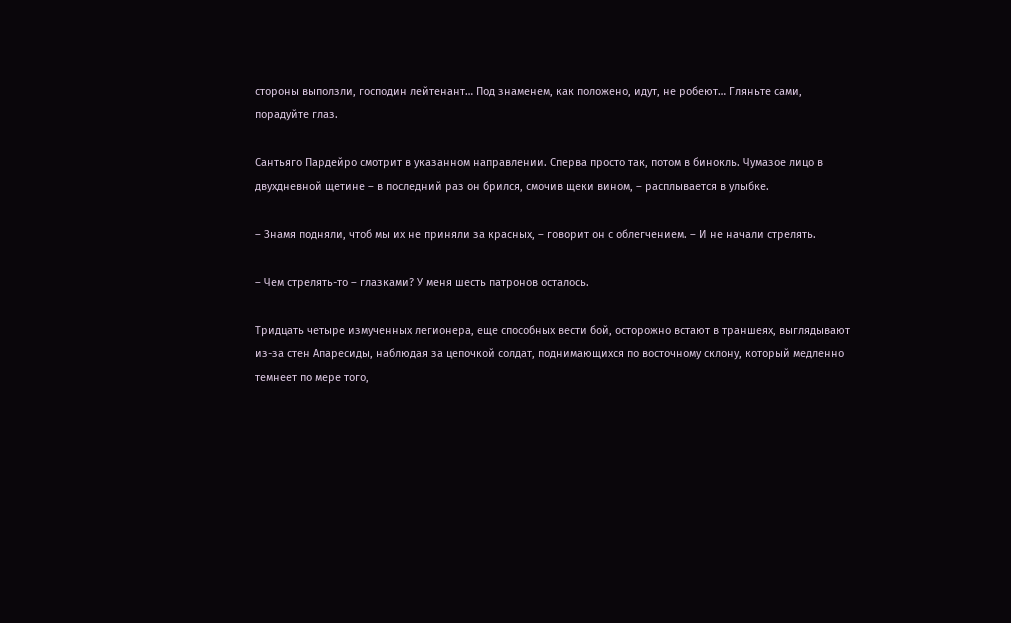стороны выползли, господин лейтенант… Под знаменем, как положено, идут, не робеют… Гляньте сами, порадуйте глаз.

Сантьяго Пардейро смотрит в указанном направлении. Сперва просто так, потом в бинокль. Чумазое лицо в двухдневной щетине – в последний раз он брился, смочив щеки вином, – расплывается в улыбке.

– Знамя подняли, чтоб мы их не приняли за красных, – говорит он с облегчением. – И не начали стрелять.

– Чем стрелять-то – глазками? У меня шесть патронов осталось.

Тридцать четыре измученных легионера, еще способных вести бой, осторожно встают в траншеях, выглядывают из-за стен Апаресиды, наблюдая за цепочкой солдат, поднимающихся по восточному склону, который медленно темнеет по мере того,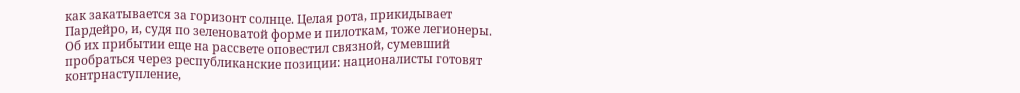как закатывается за горизонт солнце. Целая рота, прикидывает Пардейро, и, судя по зеленоватой форме и пилоткам, тоже легионеры. Об их прибытии еще на рассвете оповестил связной, сумевший пробраться через республиканские позиции: националисты готовят контрнаступление,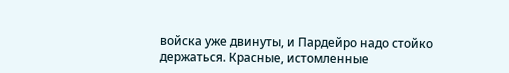войска уже двинуты, и Пардейро надо стойко держаться. Красные, истомленные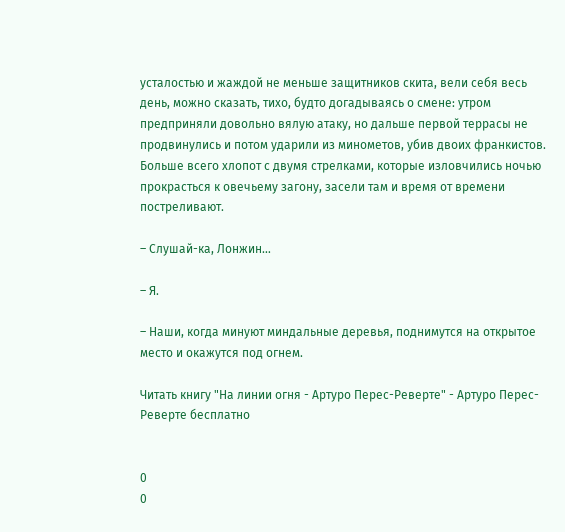усталостью и жаждой не меньше защитников скита, вели себя весь день, можно сказать, тихо, будто догадываясь о смене: утром предприняли довольно вялую атаку, но дальше первой террасы не продвинулись и потом ударили из минометов, убив двоих франкистов. Больше всего хлопот с двумя стрелками, которые изловчились ночью прокрасться к овечьему загону, засели там и время от времени постреливают.

– Слушай-ка, Лонжин…

– Я.

– Наши, когда минуют миндальные деревья, поднимутся на открытое место и окажутся под огнем.

Читать книгу "На линии огня - Артуро Перес-Реверте" - Артуро Перес-Реверте бесплатно


0
0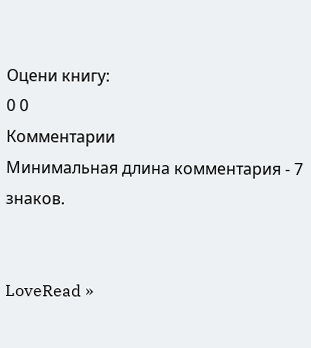Оцени книгу:
0 0
Комментарии
Минимальная длина комментария - 7 знаков.


LoveRead »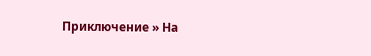Приключение » На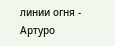линии огня - Артуро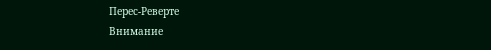Перес-Реверте
Внимание